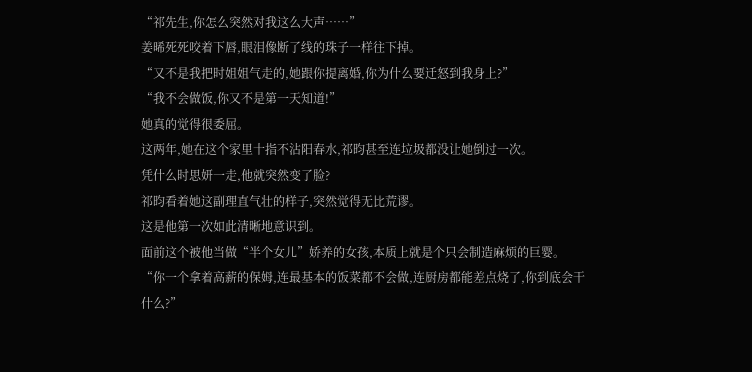“祁先生,你怎么突然对我这么大声……”
姜晞死死咬着下唇,眼泪像断了线的珠子一样往下掉。
“又不是我把时姐姐气走的,她跟你提离婚,你为什么要迁怒到我身上?”
“我不会做饭,你又不是第一天知道!”
她真的觉得很委屈。
这两年,她在这个家里十指不沾阳春水,祁昀甚至连垃圾都没让她倒过一次。
凭什么时思妍一走,他就突然变了脸?
祁昀看着她这副理直气壮的样子,突然觉得无比荒谬。
这是他第一次如此清晰地意识到。
面前这个被他当做“半个女儿”娇养的女孩,本质上就是个只会制造麻烦的巨婴。
“你一个拿着高薪的保姆,连最基本的饭菜都不会做,连厨房都能差点烧了,你到底会干什么?”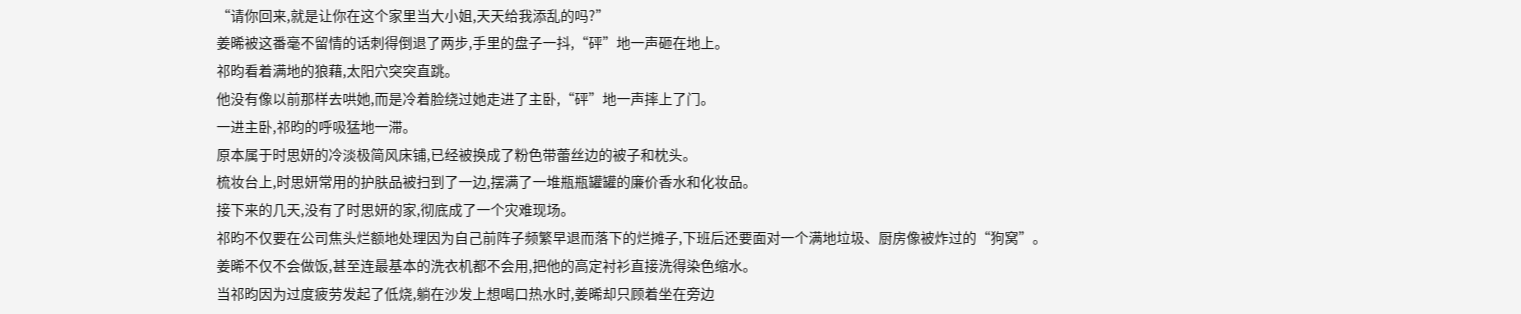“请你回来,就是让你在这个家里当大小姐,天天给我添乱的吗?”
姜晞被这番毫不留情的话刺得倒退了两步,手里的盘子一抖,“砰”地一声砸在地上。
祁昀看着满地的狼藉,太阳穴突突直跳。
他没有像以前那样去哄她,而是冷着脸绕过她走进了主卧,“砰”地一声摔上了门。
一进主卧,祁昀的呼吸猛地一滞。
原本属于时思妍的冷淡极简风床铺,已经被换成了粉色带蕾丝边的被子和枕头。
梳妆台上,时思妍常用的护肤品被扫到了一边,摆满了一堆瓶瓶罐罐的廉价香水和化妆品。
接下来的几天,没有了时思妍的家,彻底成了一个灾难现场。
祁昀不仅要在公司焦头烂额地处理因为自己前阵子频繁早退而落下的烂摊子,下班后还要面对一个满地垃圾、厨房像被炸过的“狗窝”。
姜晞不仅不会做饭,甚至连最基本的洗衣机都不会用,把他的高定衬衫直接洗得染色缩水。
当祁昀因为过度疲劳发起了低烧,躺在沙发上想喝口热水时,姜晞却只顾着坐在旁边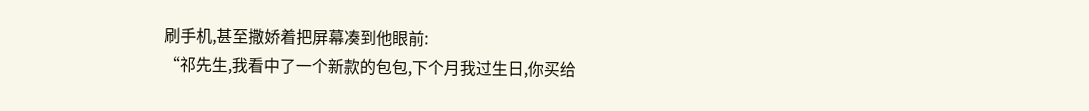刷手机,甚至撒娇着把屏幕凑到他眼前:
“祁先生,我看中了一个新款的包包,下个月我过生日,你买给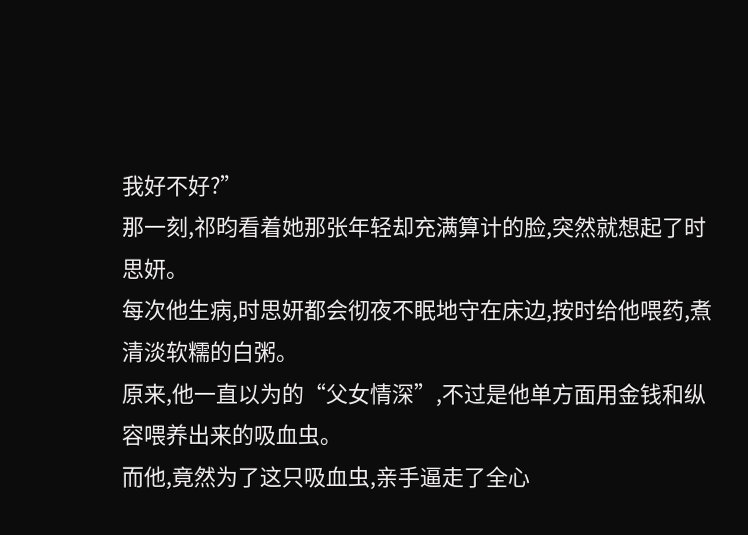我好不好?”
那一刻,祁昀看着她那张年轻却充满算计的脸,突然就想起了时思妍。
每次他生病,时思妍都会彻夜不眠地守在床边,按时给他喂药,煮清淡软糯的白粥。
原来,他一直以为的“父女情深”,不过是他单方面用金钱和纵容喂养出来的吸血虫。
而他,竟然为了这只吸血虫,亲手逼走了全心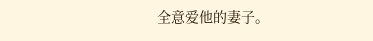全意爱他的妻子。